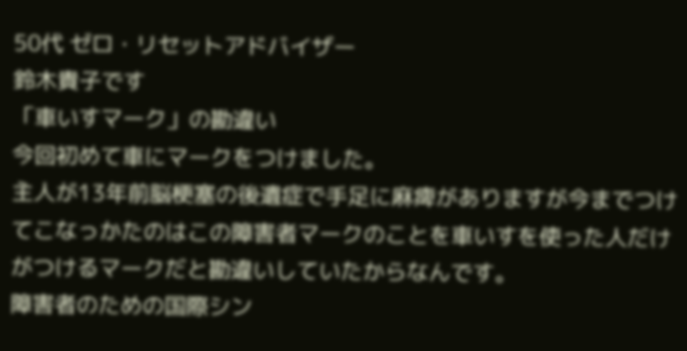50代 ゼロ・リセットアドバイザー
鈴木貴子です
「車いすマーク」の勘違い
今回初めて車にマークをつけました。
主人が13年前脳梗塞の後遺症で手足に麻痺がありますが今までつけてこなっかたのはこの障害者マークのことを車いすを使った人だけがつけるマークだと勘違いしていたからなんです。
障害者のための国際シン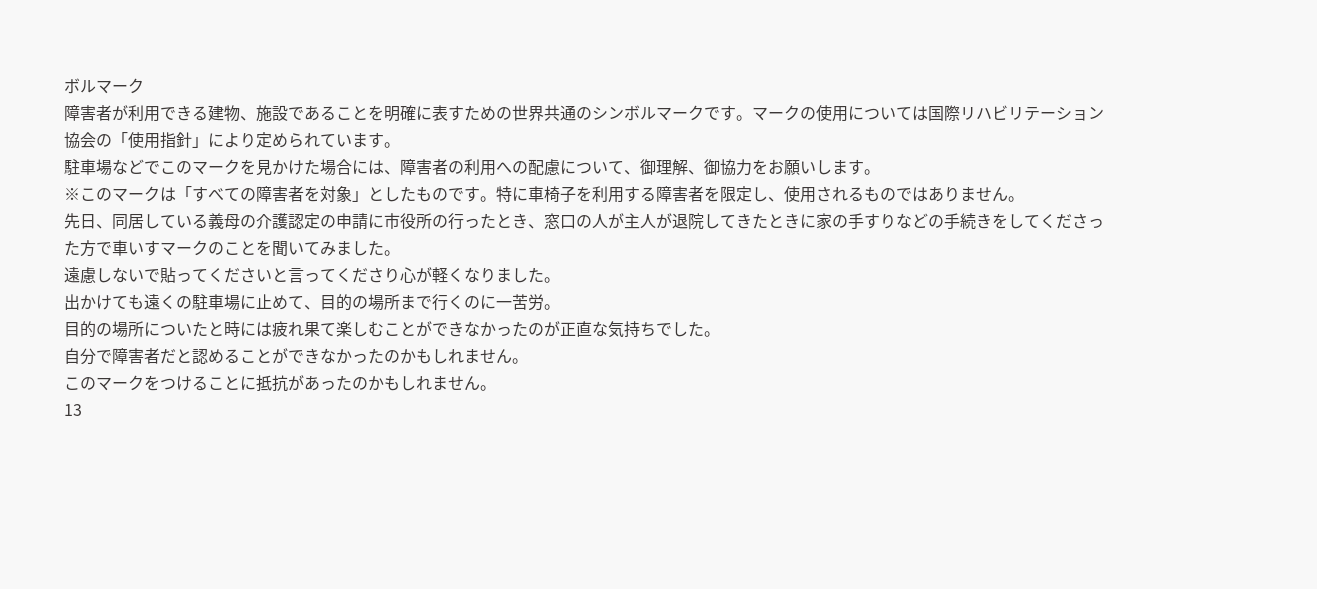ボルマーク
障害者が利用できる建物、施設であることを明確に表すための世界共通のシンボルマークです。マークの使用については国際リハビリテーション協会の「使用指針」により定められています。
駐車場などでこのマークを見かけた場合には、障害者の利用への配慮について、御理解、御協力をお願いします。
※このマークは「すべての障害者を対象」としたものです。特に車椅子を利用する障害者を限定し、使用されるものではありません。
先日、同居している義母の介護認定の申請に市役所の行ったとき、窓口の人が主人が退院してきたときに家の手すりなどの手続きをしてくださった方で車いすマークのことを聞いてみました。
遠慮しないで貼ってくださいと言ってくださり心が軽くなりました。
出かけても遠くの駐車場に止めて、目的の場所まで行くのに一苦労。
目的の場所についたと時には疲れ果て楽しむことができなかったのが正直な気持ちでした。
自分で障害者だと認めることができなかったのかもしれません。
このマークをつけることに抵抗があったのかもしれません。
13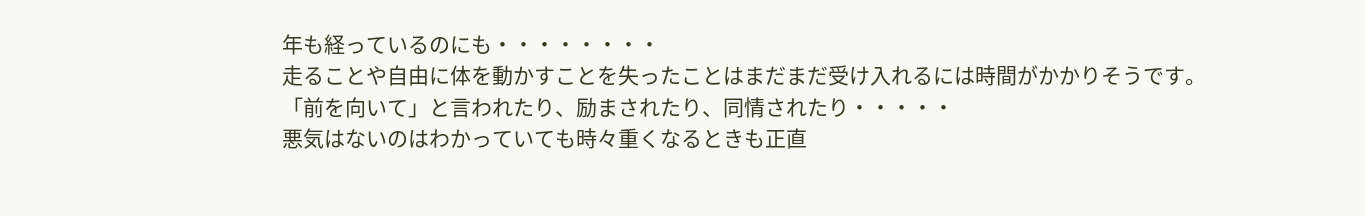年も経っているのにも・・・・・・・・
走ることや自由に体を動かすことを失ったことはまだまだ受け入れるには時間がかかりそうです。
「前を向いて」と言われたり、励まされたり、同情されたり・・・・・
悪気はないのはわかっていても時々重くなるときも正直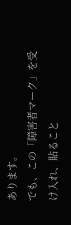あります。
でも、この「障害者マーク」を受け入れ、貼ること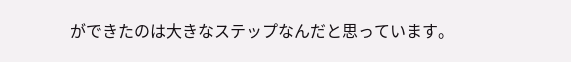ができたのは大きなステップなんだと思っています。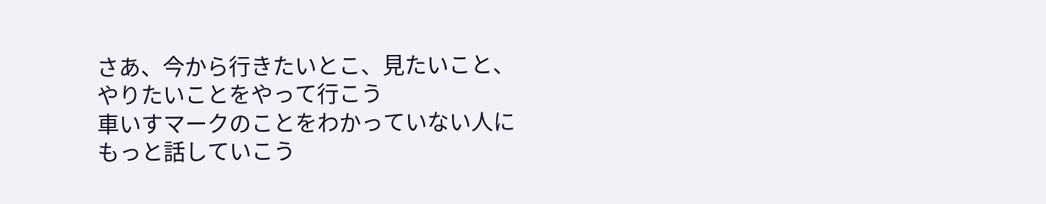さあ、今から行きたいとこ、見たいこと、やりたいことをやって行こう
車いすマークのことをわかっていない人にもっと話していこう